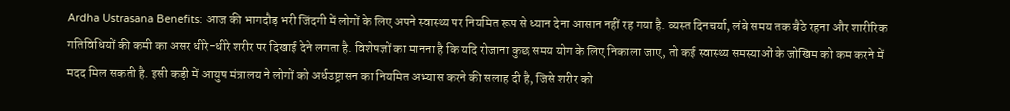Ardha Ustrasana Benefits: आज की भागदौड़ भरी जिंदगी में लोगों के लिए अपने स्वास्थ्य पर नियमित रूप से ध्यान देना आसान नहीं रह गया है. व्यस्त दिनचर्या, लंबे समय तक बैठे रहना और शारीरिक गतिविधियों की कमी का असर धीरे-धीरे शरीर पर दिखाई देने लगता है. विशेषज्ञों का मानना है कि यदि रोजाना कुछ समय योग के लिए निकाला जाए, तो कई स्वास्थ्य समस्याओं के जोखिम को कम करने में मदद मिल सकती है. इसी कड़ी में आयुष मंत्रालय ने लोगों को अर्धउष्ट्रासन का नियमित अभ्यास करने की सलाह दी है, जिसे शरीर को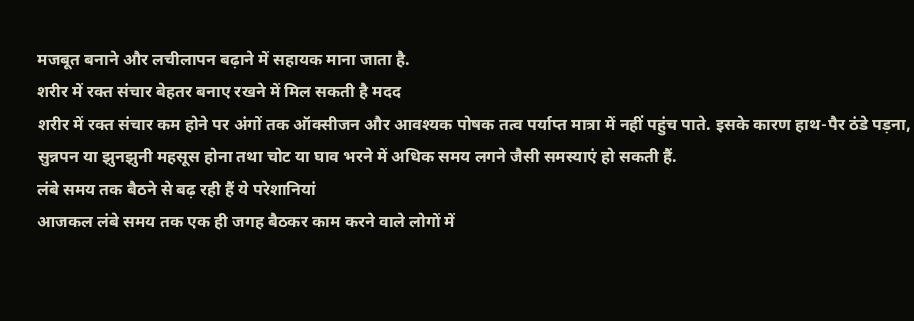मजबूत बनाने और लचीलापन बढ़ाने में सहायक माना जाता है.
शरीर में रक्त संचार बेहतर बनाए रखने में मिल सकती है मदद
शरीर में रक्त संचार कम होने पर अंगों तक ऑक्सीजन और आवश्यक पोषक तत्व पर्याप्त मात्रा में नहीं पहुंच पाते. इसके कारण हाथ-पैर ठंडे पड़ना, सुन्नपन या झुनझुनी महसूस होना तथा चोट या घाव भरने में अधिक समय लगने जैसी समस्याएं हो सकती हैं.
लंबे समय तक बैठने से बढ़ रही हैं ये परेशानियां
आजकल लंबे समय तक एक ही जगह बैठकर काम करने वाले लोगों में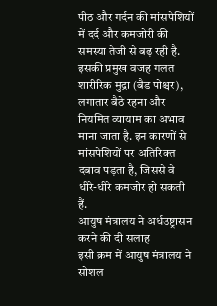पीठ और गर्दन की मांसपेशियों में दर्द और कमजोरी की समस्या तेजी से बढ़ रही है. इसकी प्रमुख वजह गलत शारीरिक मुद्रा (बैड पोश्चर), लगातार बैठे रहना और नियमित व्यायाम का अभाव माना जाता है. इन कारणों से मांसपेशियों पर अतिरिक्त दबाव पड़ता है, जिससे वे धीरे-धीरे कमजोर हो सकती हैं.
आयुष मंत्रालय ने अर्धउष्ट्रासन करने की दी सलाह
इसी क्रम में आयुष मंत्रालय ने सोशल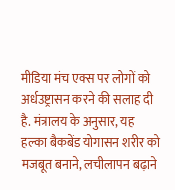मीडिया मंच एक्स पर लोगों को अर्धउष्ट्रासन करने की सलाह दी है. मंत्रालय के अनुसार, यह हल्का बैकबेंड योगासन शरीर को मजबूत बनाने, लचीलापन बढ़ाने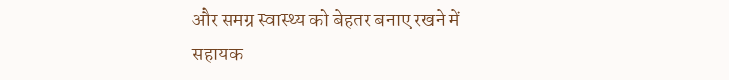और समग्र स्वास्थ्य को बेहतर बनाए रखने में सहायक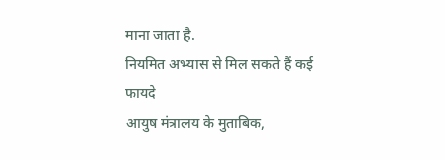माना जाता है.
नियमित अभ्यास से मिल सकते हैं कई फायदे
आयुष मंत्रालय के मुताबिक,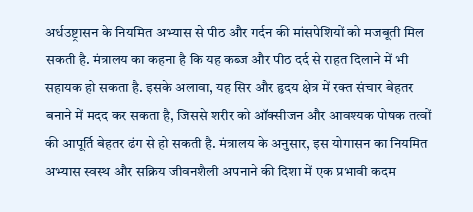अर्धउष्ट्रासन के नियमित अभ्यास से पीठ और गर्दन की मांसपेशियों को मजबूती मिल सकती है. मंत्रालय का कहना है कि यह कब्ज और पीठ दर्द से राहत दिलाने में भी सहायक हो सकता है. इसके अलावा, यह सिर और हृदय क्षेत्र में रक्त संचार बेहतर बनाने में मदद कर सकता है, जिससे शरीर को ऑक्सीजन और आवश्यक पोषक तत्वों की आपूर्ति बेहतर ढंग से हो सकती है. मंत्रालय के अनुसार, इस योगासन का नियमित अभ्यास स्वस्थ और सक्रिय जीवनशैली अपनाने की दिशा में एक प्रभावी कदम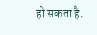हो सकता है.